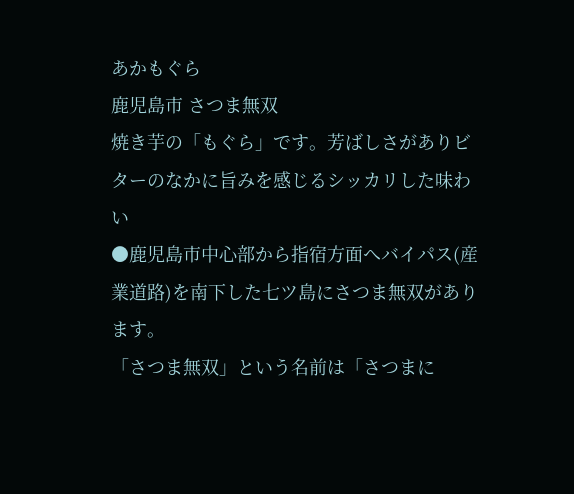あかもぐら
鹿児島市 さつま無双
焼き芋の「もぐら」です。芳ばしさがありビターのなかに旨みを感じるシッカリした味わい
●鹿児島市中心部から指宿方面へバイパス(産業道路)を南下した七ツ島にさつま無双があります。
「さつま無双」という名前は「さつまに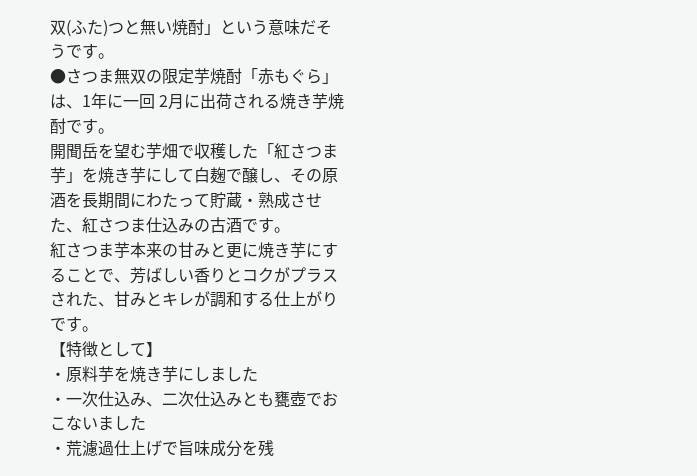双(ふた)つと無い焼酎」という意味だそうです。
●さつま無双の限定芋焼酎「赤もぐら」は、1年に一回 2月に出荷される焼き芋焼酎です。
開聞岳を望む芋畑で収穫した「紅さつま芋」を焼き芋にして白麹で醸し、その原酒を長期間にわたって貯蔵・熟成させた、紅さつま仕込みの古酒です。
紅さつま芋本来の甘みと更に焼き芋にすることで、芳ばしい香りとコクがプラスされた、甘みとキレが調和する仕上がりです。
【特徴として】
・原料芋を焼き芋にしました
・一次仕込み、二次仕込みとも甕壺でおこないました
・荒濾過仕上げで旨味成分を残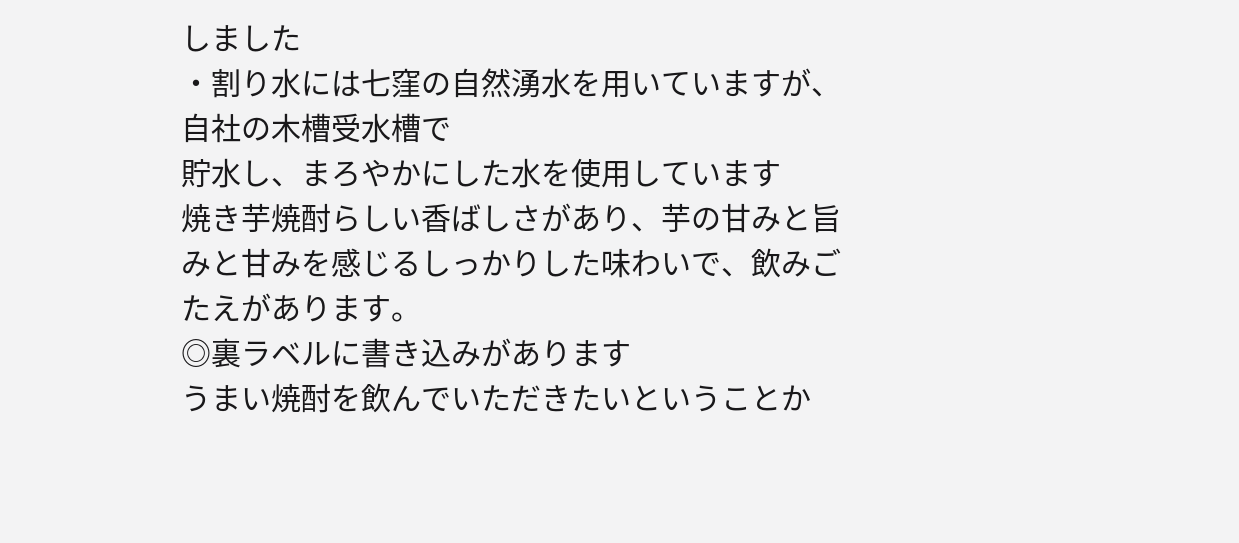しました
・割り水には七窪の自然湧水を用いていますが、自社の木槽受水槽で
貯水し、まろやかにした水を使用しています
焼き芋焼酎らしい香ばしさがあり、芋の甘みと旨みと甘みを感じるしっかりした味わいで、飲みごたえがあります。
◎裏ラベルに書き込みがあります
うまい焼酎を飲んでいただきたいということか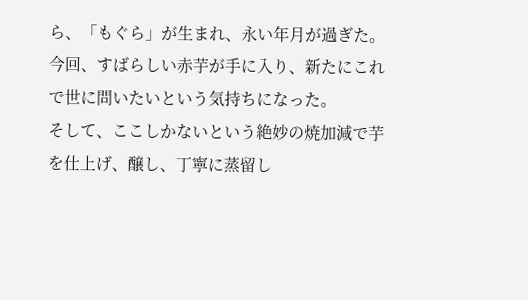ら、「もぐら」が生まれ、永い年月が過ぎた。
今回、すばらしい赤芋が手に入り、新たにこれで世に問いたいという気持ちになった。
そして、ここしかないという絶妙の焼加減で芋を仕上げ、醸し、丁寧に蒸留し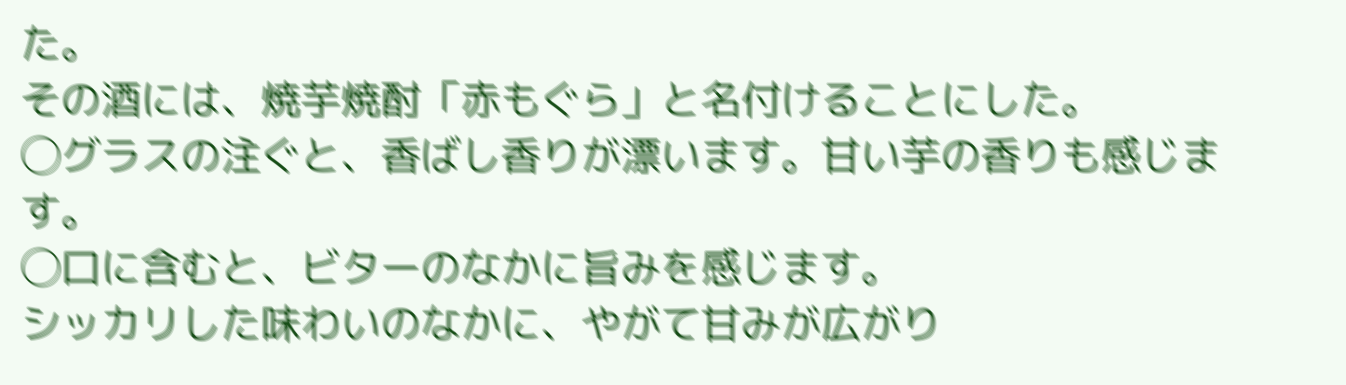た。
その酒には、焼芋焼酎「赤もぐら」と名付けることにした。
◯グラスの注ぐと、香ばし香りが漂います。甘い芋の香りも感じます。
◯口に含むと、ビターのなかに旨みを感じます。
シッカリした味わいのなかに、やがて甘みが広がり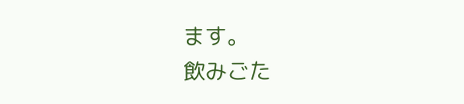ます。
飲みごた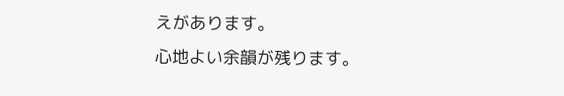えがあります。
心地よい余韻が残ります。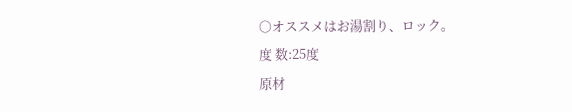○オススメはお湯割り、ロック。
度 数:25度
原材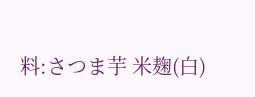料:さつま芋 米麹(白)